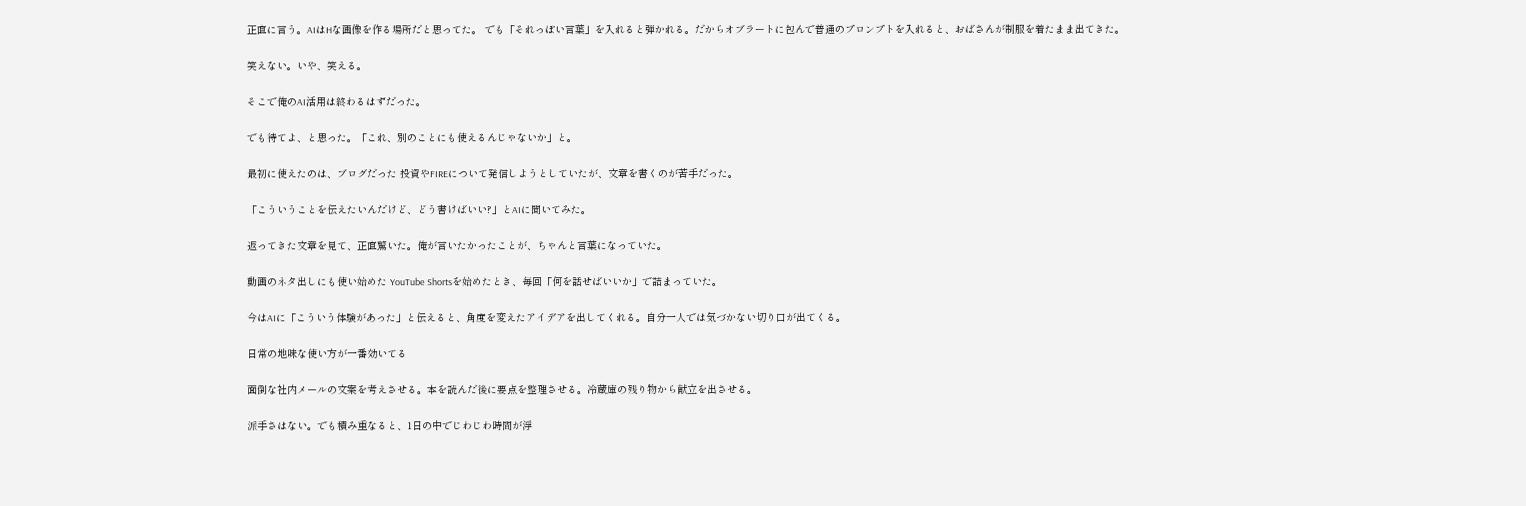正直に言う。AIはHな画像を作る場所だと思ってた。 でも「それっぽい言葉」を入れると弾かれる。だからオブラートに包んで普通のプロンプトを入れると、おばさんが制服を着たまま出てきた。

笑えない。いや、笑える。

そこで俺のAI活用は終わるはずだった。

でも待てよ、と思った。「これ、別のことにも使えるんじゃないか」と。

最初に使えたのは、ブログだった 投資やFIREについて発信しようとしていたが、文章を書くのが苦手だった。

「こういうことを伝えたいんだけど、どう書けばいい?」とAIに聞いてみた。

返ってきた文章を見て、正直驚いた。俺が言いたかったことが、ちゃんと言葉になっていた。

動画のネタ出しにも使い始めた YouTube Shortsを始めたとき、毎回「何を話せばいいか」で詰まっていた。

今はAIに「こういう体験があった」と伝えると、角度を変えたアイデアを出してくれる。自分一人では気づかない切り口が出てくる。

日常の地味な使い方が一番効いてる

面倒な社内メールの文案を考えさせる。本を読んだ後に要点を整理させる。冷蔵庫の残り物から献立を出させる。

派手さはない。でも積み重なると、1日の中でじわじわ時間が浮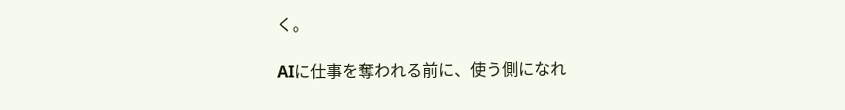く。

AIに仕事を奪われる前に、使う側になれ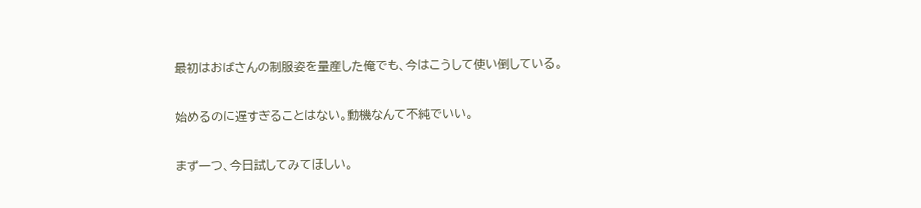最初はおばさんの制服姿を量産した俺でも、今はこうして使い倒している。

始めるのに遅すぎることはない。動機なんて不純でいい。

まず一つ、今日試してみてほしい。